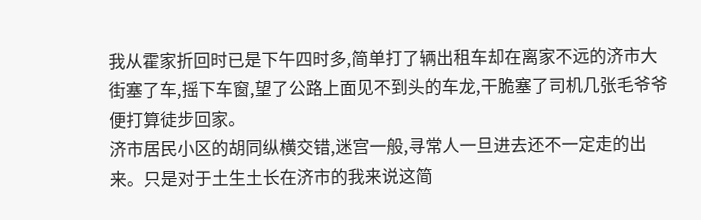我从霍家折回时已是下午四时多,简单打了辆出租车却在离家不远的济市大街塞了车,摇下车窗,望了公路上面见不到头的车龙,干脆塞了司机几张毛爷爷便打算徒步回家。
济市居民小区的胡同纵横交错,迷宫一般,寻常人一旦进去还不一定走的出来。只是对于土生土长在济市的我来说这简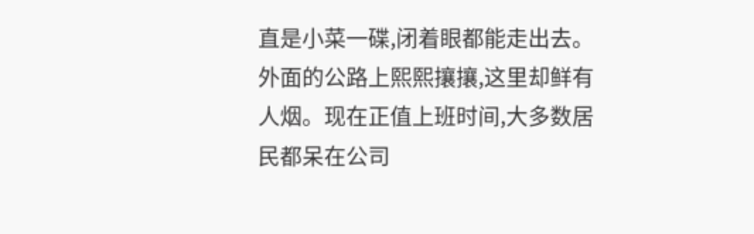直是小菜一碟,闭着眼都能走出去。
外面的公路上熙熙攘攘,这里却鲜有人烟。现在正值上班时间,大多数居民都呆在公司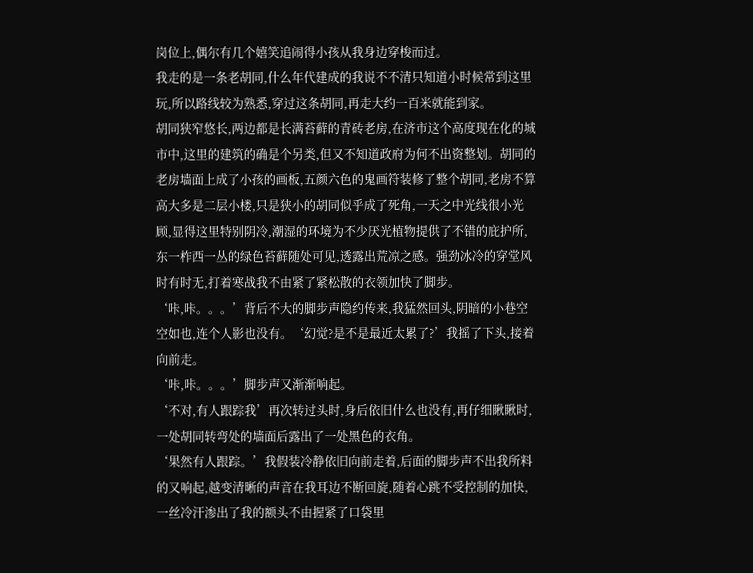岗位上,偶尔有几个嬉笑追闹得小孩从我身边穿梭而过。
我走的是一条老胡同,什么年代建成的我说不不清只知道小时候常到这里玩,所以路线较为熟悉,穿过这条胡同,再走大约一百米就能到家。
胡同狭窄悠长,两边都是长满苔藓的青砖老房,在济市这个高度现在化的城市中,这里的建筑的确是个另类,但又不知道政府为何不出资整划。胡同的老房墙面上成了小孩的画板,五颜六色的鬼画符装修了整个胡同,老房不算高大多是二层小楼,只是狭小的胡同似乎成了死角,一天之中光线很小光顾,显得这里特别阴冷,潮湿的环境为不少厌光植物提供了不错的庇护所,东一柞西一丛的绿色苔藓随处可见,透露出荒凉之感。强劲冰冷的穿堂风时有时无,打着寒战我不由紧了紧松散的衣领加快了脚步。
‘咔,咔。。。’背后不大的脚步声隐约传来,我猛然回头,阴暗的小巷空空如也,连个人影也没有。‘幻觉?是不是最近太累了?’我摇了下头,接着向前走。
‘咔,咔。。。’脚步声又渐渐响起。
‘不对,有人跟踪我’再次转过头时,身后依旧什么也没有,再仔细瞅瞅时,一处胡同转弯处的墙面后露出了一处黑色的衣角。
‘果然有人跟踪。’我假装冷静依旧向前走着,后面的脚步声不出我所料的又响起,越变清晰的声音在我耳边不断回旋,随着心跳不受控制的加快,一丝冷汗渗出了我的额头不由握紧了口袋里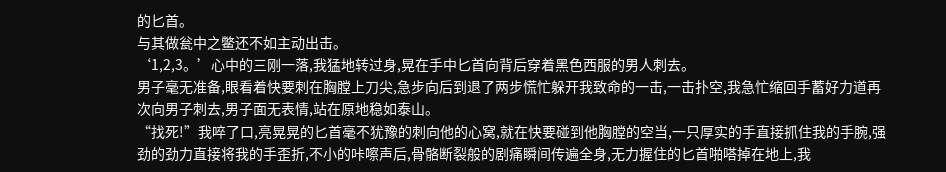的匕首。
与其做瓮中之鳖还不如主动出击。
‘1,2,3。’心中的三刚一落,我猛地转过身,晃在手中匕首向背后穿着黑色西服的男人刺去。
男子毫无准备,眼看着快要刺在胸膛上刀尖,急步向后到退了两步慌忙躲开我致命的一击,一击扑空,我急忙缩回手蓄好力道再次向男子刺去,男子面无表情,站在原地稳如泰山。
“找死!”我啐了口,亮晃晃的匕首毫不犹豫的刺向他的心窝,就在快要碰到他胸膛的空当,一只厚实的手直接抓住我的手腕,强劲的劲力直接将我的手歪折,不小的咔嚓声后,骨骼断裂般的剧痛瞬间传遍全身,无力握住的匕首啪嗒掉在地上,我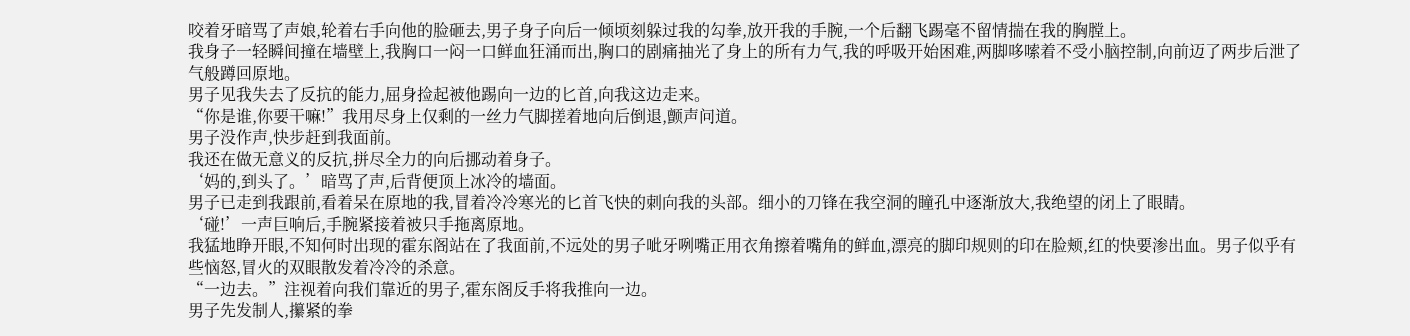咬着牙暗骂了声娘,轮着右手向他的脸砸去,男子身子向后一倾顷刻躲过我的勾拳,放开我的手腕,一个后翻飞踢毫不留情揣在我的胸膛上。
我身子一轻瞬间撞在墙壁上,我胸口一闷一口鲜血狂涌而出,胸口的剧痛抽光了身上的所有力气,我的呼吸开始困难,两脚哆嗦着不受小脑控制,向前迈了两步后泄了气般蹲回原地。
男子见我失去了反抗的能力,屈身捡起被他踢向一边的匕首,向我这边走来。
“你是谁,你要干嘛!”我用尽身上仅剩的一丝力气脚搓着地向后倒退,颤声问道。
男子没作声,快步赶到我面前。
我还在做无意义的反抗,拼尽全力的向后挪动着身子。
‘妈的,到头了。’暗骂了声,后背便顶上冰冷的墙面。
男子已走到我跟前,看着呆在原地的我,冒着冷冷寒光的匕首飞快的刺向我的头部。细小的刀锋在我空洞的瞳孔中逐渐放大,我绝望的闭上了眼睛。
‘碰!’一声巨响后,手腕紧接着被只手拖离原地。
我猛地睁开眼,不知何时出现的霍东阁站在了我面前,不远处的男子呲牙咧嘴正用衣角擦着嘴角的鲜血,漂亮的脚印规则的印在脸颊,红的快要渗出血。男子似乎有些恼怒,冒火的双眼散发着冷冷的杀意。
“一边去。”注视着向我们靠近的男子,霍东阁反手将我推向一边。
男子先发制人,攥紧的拳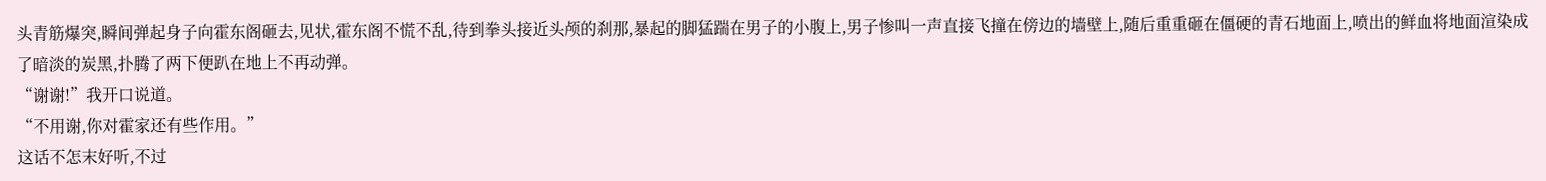头青筋爆突,瞬间弹起身子向霍东阁砸去,见状,霍东阁不慌不乱,待到拳头接近头颅的刹那,暴起的脚猛踹在男子的小腹上,男子惨叫一声直接飞撞在傍边的墙壁上,随后重重砸在僵硬的青石地面上,喷出的鲜血将地面渲染成了暗淡的炭黑,扑腾了两下便趴在地上不再动弹。
“谢谢!”我开口说道。
“不用谢,你对霍家还有些作用。”
这话不怎末好听,不过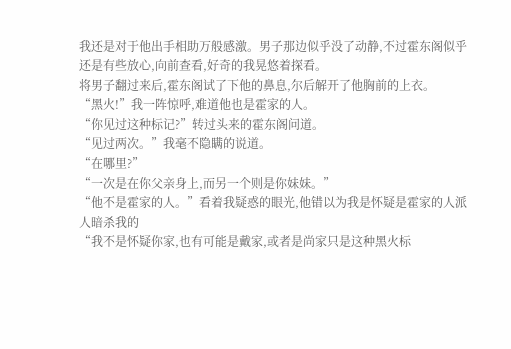我还是对于他出手相助万般感激。男子那边似乎没了动静,不过霍东阁似乎还是有些放心,向前查看,好奇的我晃悠着探看。
将男子翻过来后,霍东阁试了下他的鼻息,尔后解开了他胸前的上衣。
“黑火!”我一阵惊呼,难道他也是霍家的人。
“你见过这种标记?”转过头来的霍东阁问道。
“见过两次。”我毫不隐瞒的说道。
“在哪里?”
“一次是在你父亲身上,而另一个则是你妹妹。”
“他不是霍家的人。”看着我疑惑的眼光,他错以为我是怀疑是霍家的人派人暗杀我的
“我不是怀疑你家,也有可能是戴家,或者是尚家只是这种黑火标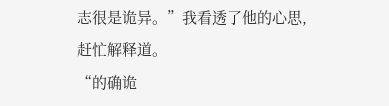志很是诡异。”我看透了他的心思,赶忙解释道。
“的确诡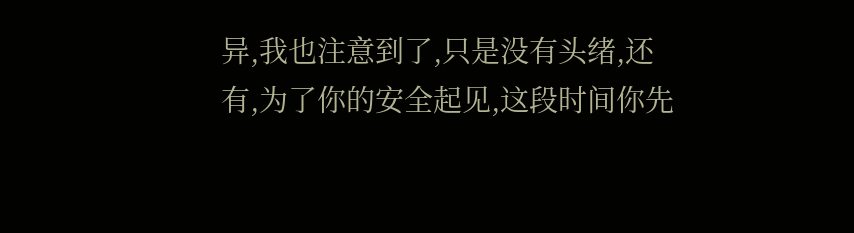异,我也注意到了,只是没有头绪,还有,为了你的安全起见,这段时间你先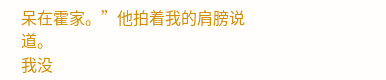呆在霍家。”他拍着我的肩膀说道。
我没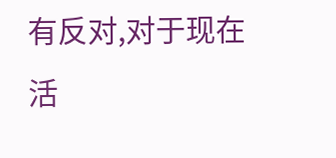有反对,对于现在活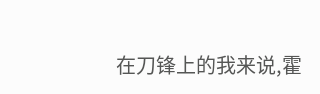在刀锋上的我来说,霍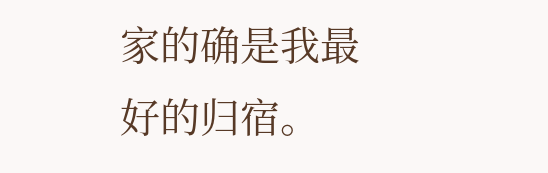家的确是我最好的归宿。